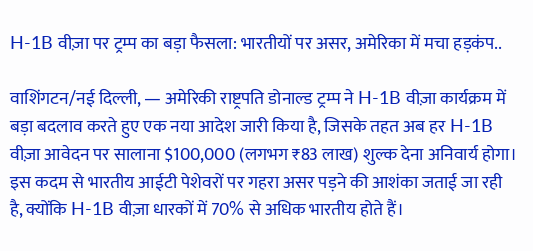H-1B वीज़ा पर ट्रम्प का बड़ा फैसला: भारतीयों पर असर, अमेरिका में मचा हड़कंप..

वाशिंगटन/नई दिल्ली, — अमेरिकी राष्ट्रपति डोनाल्ड ट्रम्प ने H-1B वीज़ा कार्यक्रम में बड़ा बदलाव करते हुए एक नया आदेश जारी किया है, जिसके तहत अब हर H-1B वीज़ा आवेदन पर सालाना $100,000 (लगभग ₹83 लाख) शुल्क देना अनिवार्य होगा। इस कदम से भारतीय आईटी पेशेवरों पर गहरा असर पड़ने की आशंका जताई जा रही है, क्योंकि H-1B वीज़ा धारकों में 70% से अधिक भारतीय होते हैं।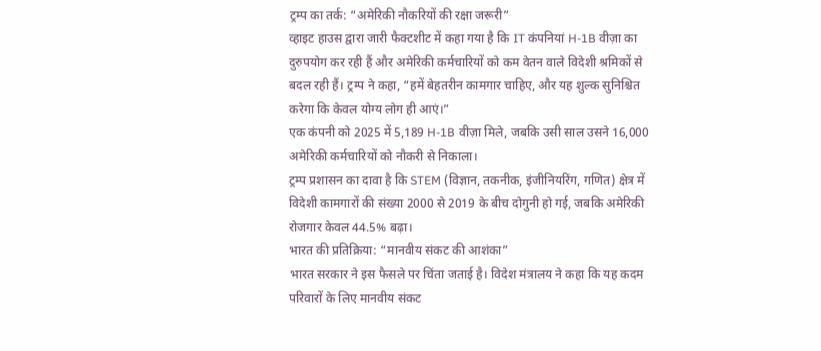ट्रम्प का तर्क: “अमेरिकी नौकरियों की रक्षा जरूरी”
व्हाइट हाउस द्वारा जारी फैक्टशीट में कहा गया है कि IT कंपनियां H-1B वीज़ा का दुरुपयोग कर रही हैं और अमेरिकी कर्मचारियों को कम वेतन वाले विदेशी श्रमिकों से बदल रही हैं। ट्रम्प ने कहा, “हमें बेहतरीन कामगार चाहिए, और यह शुल्क सुनिश्चित करेगा कि केवल योग्य लोग ही आएं।”
एक कंपनी को 2025 में 5,189 H-1B वीज़ा मिले, जबकि उसी साल उसने 16,000 अमेरिकी कर्मचारियों को नौकरी से निकाला।
ट्रम्प प्रशासन का दावा है कि STEM (विज्ञान, तकनीक, इंजीनियरिंग, गणित) क्षेत्र में विदेशी कामगारों की संख्या 2000 से 2019 के बीच दोगुनी हो गई, जबकि अमेरिकी रोजगार केवल 44.5% बढ़ा।
भारत की प्रतिक्रिया: “मानवीय संकट की आशंका”
भारत सरकार ने इस फैसले पर चिंता जताई है। विदेश मंत्रालय ने कहा कि यह कदम परिवारों के लिए मानवीय संकट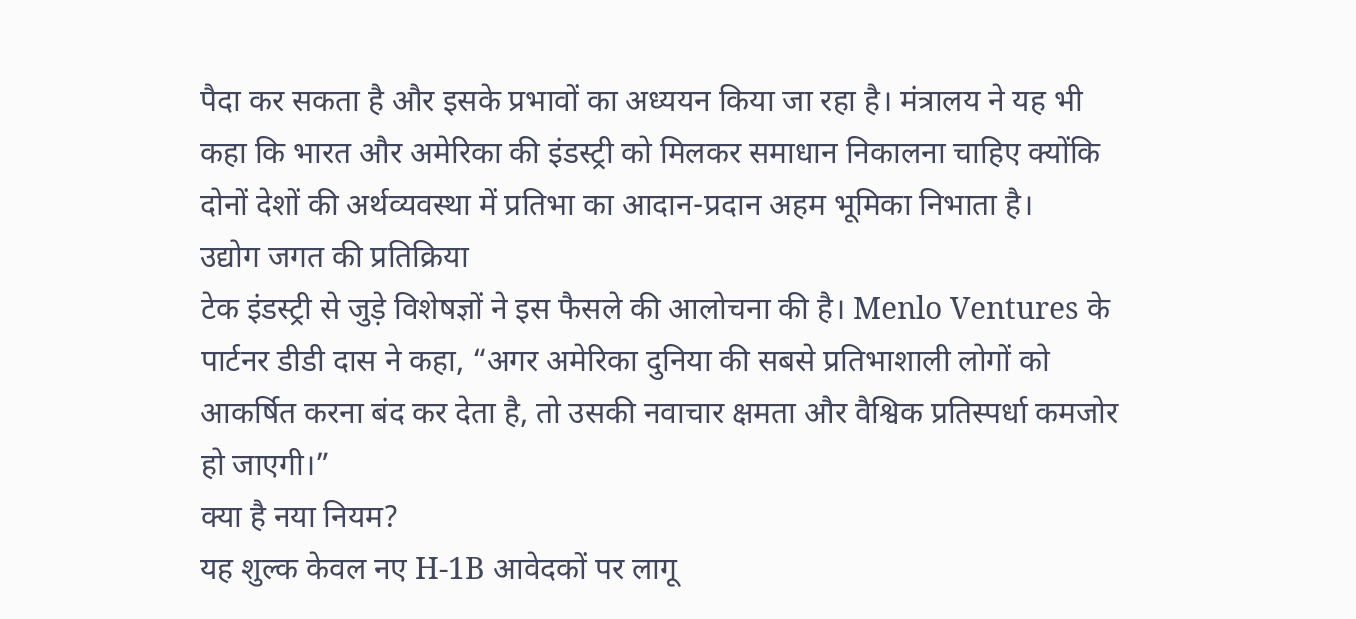पैदा कर सकता है और इसके प्रभावों का अध्ययन किया जा रहा है। मंत्रालय ने यह भी कहा कि भारत और अमेरिका की इंडस्ट्री को मिलकर समाधान निकालना चाहिए क्योंकि दोनों देशों की अर्थव्यवस्था में प्रतिभा का आदान-प्रदान अहम भूमिका निभाता है।
उद्योग जगत की प्रतिक्रिया
टेक इंडस्ट्री से जुड़े विशेषज्ञों ने इस फैसले की आलोचना की है। Menlo Ventures के पार्टनर डीडी दास ने कहा, “अगर अमेरिका दुनिया की सबसे प्रतिभाशाली लोगों को आकर्षित करना बंद कर देता है, तो उसकी नवाचार क्षमता और वैश्विक प्रतिस्पर्धा कमजोर हो जाएगी।”
क्या है नया नियम?
यह शुल्क केवल नए H-1B आवेदकों पर लागू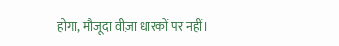होगा, मौजूदा वीज़ा धारकों पर नहीं।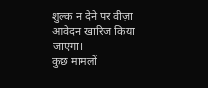शुल्क न देने पर वीज़ा आवेदन खारिज किया जाएगा।
कुछ मामलों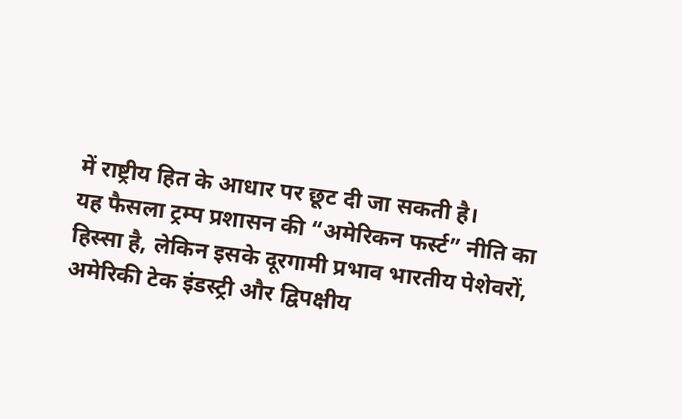में राष्ट्रीय हित के आधार पर छूट दी जा सकती है।
यह फैसला ट्रम्प प्रशासन की “अमेरिकन फर्स्ट” नीति का हिस्सा है, लेकिन इसके दूरगामी प्रभाव भारतीय पेशेवरों, अमेरिकी टेक इंडस्ट्री और द्विपक्षीय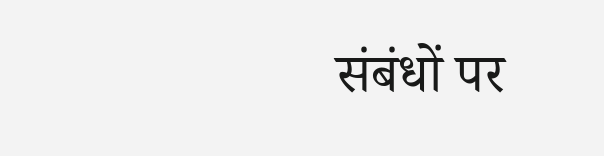संबंधों पर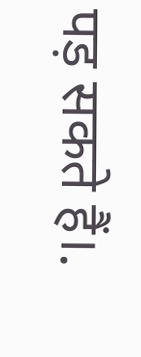पड़ सकते हैं।.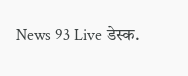News 93 Live डेस्क.